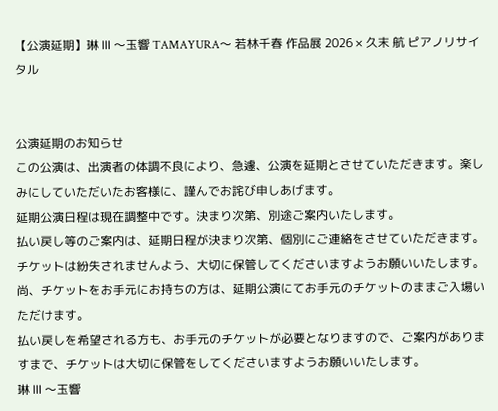【公演延期】琳 Ⅲ 〜玉響 TAMAYURA〜 若林千春 作品展 2026 × 久末 航 ピアノリサイタル


公演延期のお知らせ
この公演は、出演者の体調不良により、急遽、公演を延期とさせていただきます。楽しみにしていただいたお客様に、謹んでお詫び申しあげます。
延期公演日程は現在調整中です。決まり次第、別途ご案内いたします。
払い戻し等のご案内は、延期日程が決まり次第、個別にご連絡をさせていただきます。チケットは紛失されませんよう、大切に保管してくださいますようお願いいたします。
尚、チケットをお手元にお持ちの方は、延期公演にてお手元のチケットのままご入場いただけます。
払い戻しを希望される方も、お手元のチケットが必要となりますので、ご案内がありますまで、チケットは大切に保管をしてくださいますようお願いいたします。
琳 Ⅲ 〜玉響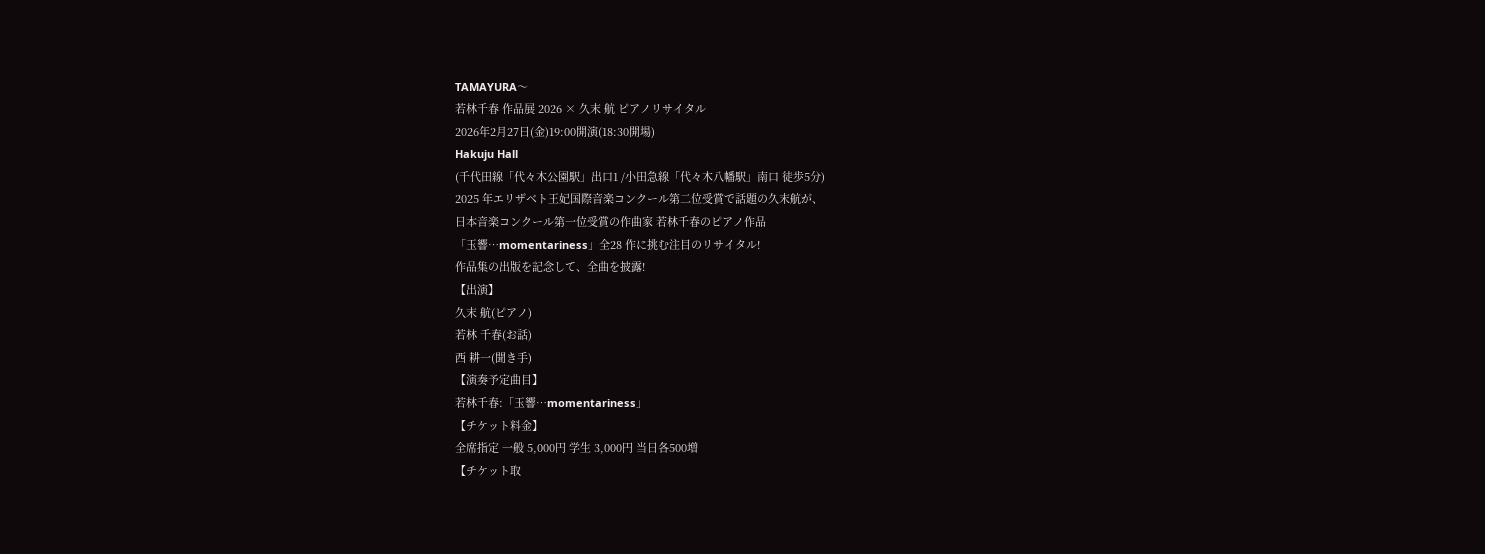TAMAYURA〜
若林千春 作品展 2026 × 久末 航 ピアノリサイタル
2026年2月27日(金)19:00開演(18:30開場)
Hakuju Hall
(千代田線「代々木公園駅」出口1 /小田急線「代々木八幡駅」南口 徒歩5分)
2025 年エリザベト王妃国際音楽コンクール第二位受賞で話題の久末航が、
日本音楽コンクール第一位受賞の作曲家 若林千春のピアノ作品
「玉響…momentariness」全28 作に挑む注目のリサイタル!
作品集の出版を記念して、全曲を披露!
【出演】
久末 航(ピアノ)
若林 千春(お話)
西 耕一(聞き手)
【演奏予定曲目】
若林千春:「玉響…momentariness」
【チケット料金】
全席指定 一般 5,000円 学生 3,000円 当日各500増
【チケット取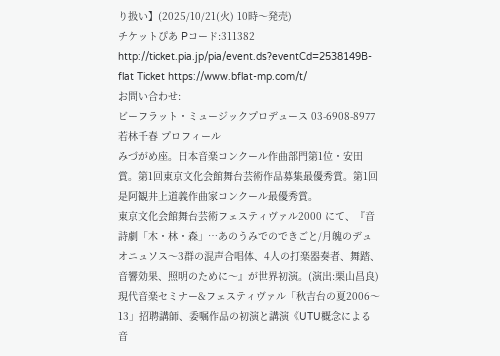り扱い】(2025/10/21(火) 10時〜発売)
チケットぴあ Pコード:311382
http://ticket.pia.jp/pia/event.ds?eventCd=2538149B-flat Ticket https://www.bflat-mp.com/t/
お問い合わせ:
ビーフラット・ミュージックプロデュース 03-6908-8977
若林千春 プロフィール
みづがめ座。日本音楽コンクール作曲部門第1位・安田賞。第1回東京文化会館舞台芸術作品募集最優秀賞。第1回是阿観井上道義作曲家コンクール最優秀賞。
東京文化会館舞台芸術フェスティヴァル2000 にて、『音詩劇「木・林・森」…あのうみでのできごと/月魄のデュオニュソス〜3群の混声合唱体、4人の打楽器奏者、舞踏、音響効果、照明のために〜』が世界初演。(演出:栗山昌良)
現代音楽セミナー&フェスティヴァル「秋吉台の夏2006〜13」招聘講師、委嘱作品の初演と講演《UTU概念による音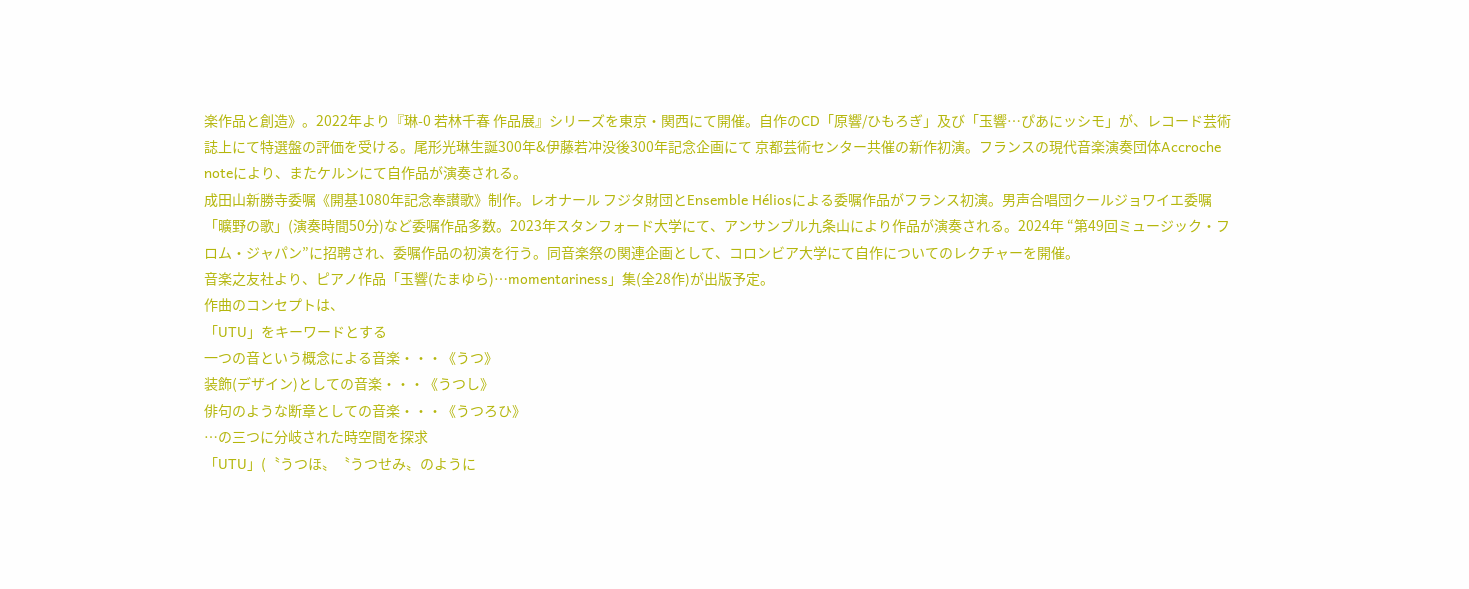楽作品と創造》。2022年より『琳-0 若林千春 作品展』シリーズを東京・関西にて開催。自作のCD「原響/ひもろぎ」及び「玉響…ぴあにッシモ」が、レコード芸術誌上にて特選盤の評価を受ける。尾形光琳生誕300年&伊藤若冲没後300年記念企画にて 京都芸術センター共催の新作初演。フランスの現代音楽演奏団体Accroche noteにより、またケルンにて自作品が演奏される。
成田山新勝寺委嘱《開基1080年記念奉讃歌》制作。レオナール フジタ財団とEnsemble Héliosによる委嘱作品がフランス初演。男声合唱団クールジョワイエ委嘱「曠野の歌」(演奏時間50分)など委嘱作品多数。2023年スタンフォード大学にて、アンサンブル九条山により作品が演奏される。2024年 “第49回ミュージック・フロム・ジャパン”に招聘され、委嘱作品の初演を行う。同音楽祭の関連企画として、コロンビア大学にて自作についてのレクチャーを開催。
音楽之友社より、ピアノ作品「玉響(たまゆら)…momentariness」集(全28作)が出版予定。
作曲のコンセプトは、
「UTU」をキーワードとする
一つの音という概念による音楽・・・《うつ》
装飾(デザイン)としての音楽・・・《うつし》
俳句のような断章としての音楽・・・《うつろひ》
…の三つに分岐された時空間を探求
「UTU」(〝うつほ〟〝うつせみ〟のように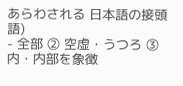あらわされる 日本語の接頭語)
- 全部 ② 空虚・うつろ ③ 内・内部を象徴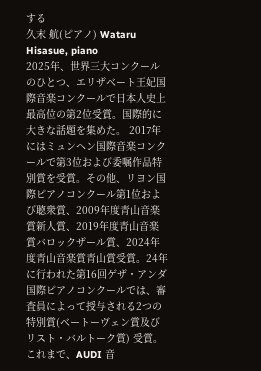する
久末 航(ピアノ) Wataru Hisasue, piano
2025年、世界三大コンクールのひとつ、エリザベート王妃国際音楽コンクールで日本人史上最高位の第2位受賞。国際的に大きな話題を集めた。 2017年にはミュンヘン国際音楽コンクールで第3位および委嘱作品特別賞を受賞。その他、リヨン国際ピアノコンクール第1位および聴衆賞、2009年度青山音楽賞新人賞、2019年度青山音楽賞バロックザール賞、2024年度青山音楽賞青山賞受賞。24年に行われた第16回ゲザ・アンダ国際ピアノコンクールでは、審査員によって授与される2つの特別賞(ベートーヴェン賞及びリスト・バルトーク賞) 受賞。これまで、AUDI 音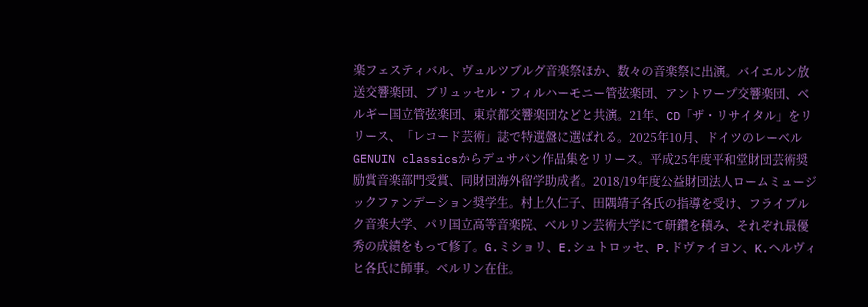楽フェスティバル、ヴュルツブルグ音楽祭ほか、数々の音楽祭に出演。バイエルン放送交響楽団、ブリュッセル・フィルハーモニー管弦楽団、アントワープ交響楽団、ベルギー国立管弦楽団、東京都交響楽団などと共演。21年、CD「ザ・リサイタル」をリリース、「レコード芸術」誌で特選盤に選ばれる。2025年10月、ドイツのレーベル GENUIN classicsからデュサパン作品集をリリース。平成25年度平和堂財団芸術奨励賞音楽部門受賞、同財団海外留学助成者。2018/19年度公益財団法人ロームミュージックファンデーション奨学生。村上久仁子、田隅靖子各氏の指導を受け、フライブルク音楽大学、パリ国立高等音楽院、べルリン芸術大学にて研鑽を積み、それぞれ最優秀の成績をもって修了。G.ミショリ、E.シュトロッセ、P.ドヴァイヨン、K.ヘルヴィヒ各氏に師事。べルリン在住。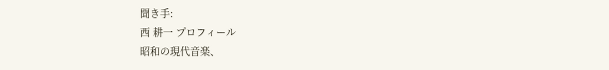聞き手:
西 耕一 プロフィール
昭和の現代音楽、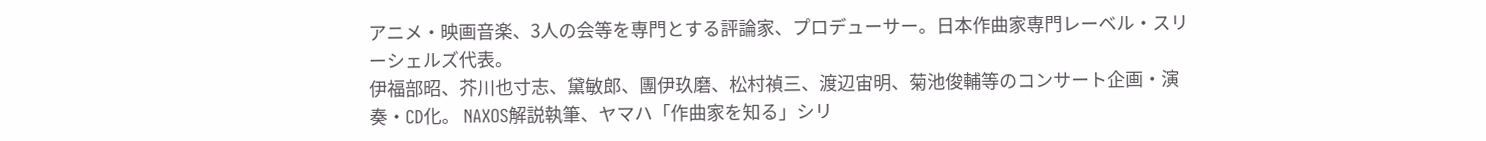アニメ・映画音楽、3人の会等を専門とする評論家、プロデューサー。日本作曲家専門レーベル・スリーシェルズ代表。
伊福部昭、芥川也寸志、黛敏郎、團伊玖磨、松村禎三、渡辺宙明、菊池俊輔等のコンサート企画・演奏・CD化。 NAXOS解説執筆、ヤマハ「作曲家を知る」シリ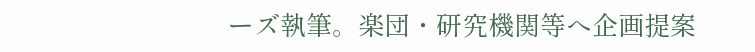ーズ執筆。楽団・研究機関等へ企画提案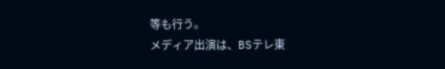等も行う。
メディア出演は、BSテレ東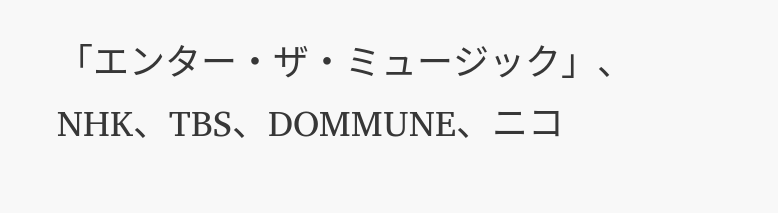「エンター・ザ・ミュージック」、NHK、TBS、DOMMUNE、ニコ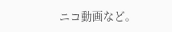ニコ動画など。